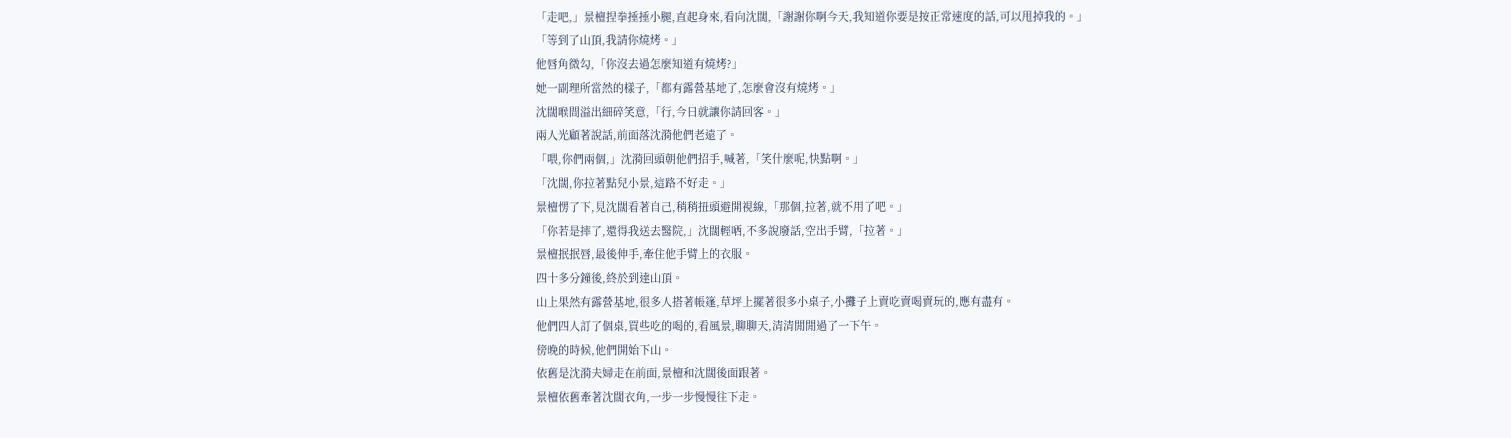「走吧,」景檀捏拳捶捶小腿,直起身來,看向沈闊,「謝謝你啊今天,我知道你要是按正常速度的話,可以甩掉我的。」
「等到了山頂,我請你燒烤。」
他唇角微勾,「你沒去過怎麼知道有燒烤?」
她一副理所當然的樣子,「都有露營基地了,怎麼會沒有燒烤。」
沈闊喉間溢出細碎笑意,「行,今日就讓你請回客。」
兩人光顧著說話,前面落沈漪他們老遠了。
「喂,你們兩個,」沈漪回頭朝他們招手,喊著,「笑什麼呢,快點啊。」
「沈闊,你拉著點兒小景,這路不好走。」
景檀愣了下,見沈闊看著自己,稍稍扭頭避開視線,「那個,拉著,就不用了吧。」
「你若是摔了,還得我送去醫院,」沈闊輕哂,不多說廢話,空出手臂,「拉著。」
景檀抿抿唇,最後伸手,牽住他手臂上的衣服。
四十多分鐘後,終於到達山頂。
山上果然有露營基地,很多人搭著帳篷,草坪上擺著很多小桌子,小攤子上賣吃賣喝賣玩的,應有盡有。
他們四人訂了個桌,買些吃的喝的,看風景,聊聊天,清清閒閒過了一下午。
傍晚的時候,他們開始下山。
依舊是沈漪夫婦走在前面,景檀和沈闊後面跟著。
景檀依舊牽著沈闊衣角,一步一步慢慢往下走。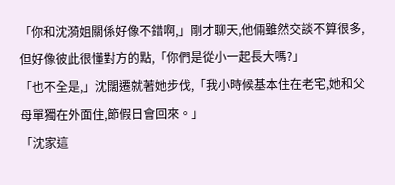「你和沈漪姐關係好像不錯啊,」剛才聊天,他倆雖然交談不算很多,但好像彼此很懂對方的點,「你們是從小一起長大嗎?」
「也不全是,」沈闊遷就著她步伐,「我小時候基本住在老宅,她和父母單獨在外面住,節假日會回來。」
「沈家這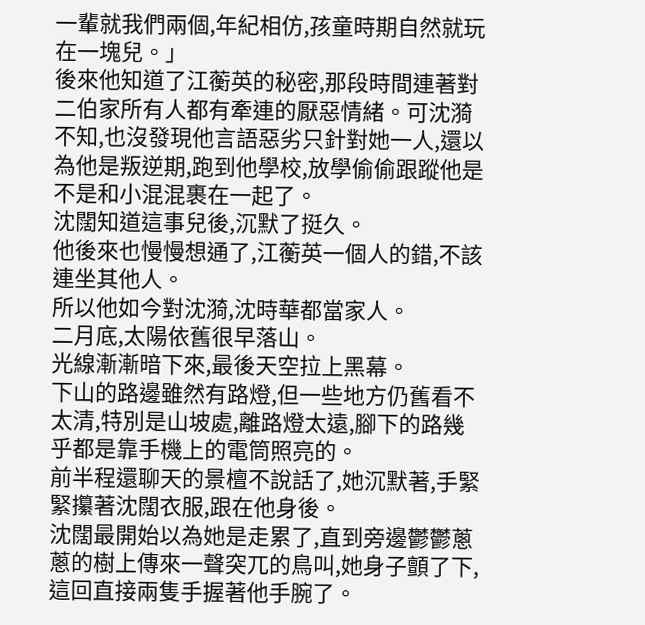一輩就我們兩個,年紀相仿,孩童時期自然就玩在一塊兒。」
後來他知道了江蘅英的秘密,那段時間連著對二伯家所有人都有牽連的厭惡情緒。可沈漪不知,也沒發現他言語惡劣只針對她一人,還以為他是叛逆期,跑到他學校,放學偷偷跟蹤他是不是和小混混裹在一起了。
沈闊知道這事兒後,沉默了挺久。
他後來也慢慢想通了,江蘅英一個人的錯,不該連坐其他人。
所以他如今對沈漪,沈時華都當家人。
二月底,太陽依舊很早落山。
光線漸漸暗下來,最後天空拉上黑幕。
下山的路邊雖然有路燈,但一些地方仍舊看不太清,特別是山坡處,離路燈太遠,腳下的路幾乎都是靠手機上的電筒照亮的。
前半程還聊天的景檀不說話了,她沉默著,手緊緊攥著沈闊衣服,跟在他身後。
沈闊最開始以為她是走累了,直到旁邊鬱鬱蔥蔥的樹上傳來一聲突兀的鳥叫,她身子顫了下,這回直接兩隻手握著他手腕了。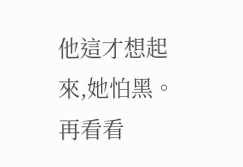他這才想起來,她怕黑。
再看看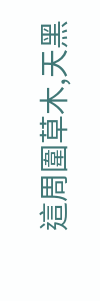這周圍草木,天黑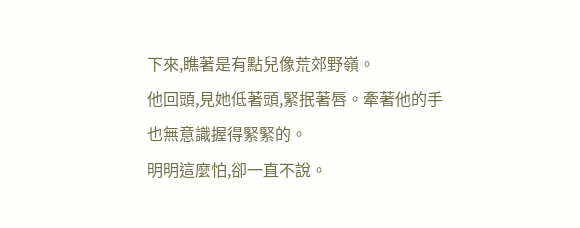下來,瞧著是有點兒像荒郊野嶺。
他回頭,見她低著頭,緊抿著唇。牽著他的手也無意識握得緊緊的。
明明這麼怕,卻一直不說。